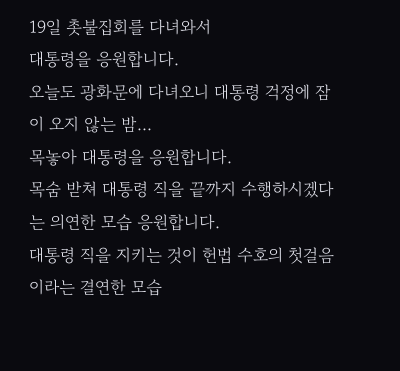19일 촛불집회를 다녀와서
대통령을 응원합니다.
오늘도 광화문에 다녀오니 대통령 걱정에 잠이 오지 않는 밤...
목놓아 대통령을 응원합니다.
목숨 받쳐 대통령 직을 끝까지 수행하시겠다는 의연한 모습 응원합니다.
대통령 직을 지키는 것이 헌법 수호의 첫걸음이라는 결연한 모습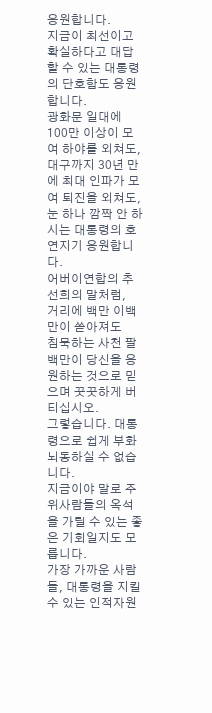응원합니다.
지금이 최선이고 확실하다고 대답할 수 있는 대통령의 단호함도 응원합니다.
광화문 일대에 100만 이상이 모여 하야를 외쳐도,
대구까지 30년 만에 최대 인파가 모여 퇴진을 외쳐도,
눈 하나 깜짝 안 하시는 대통령의 호연지기 응원합니다.
어버이연합의 추선희의 말처럼,
거리에 백만 이백만이 쏟아져도
침묵하는 사천 팔백만이 당신을 응원하는 것으로 믿으며 꿋꿋하게 버티십시오.
그렇습니다. 대통령으로 쉽게 부화뇌동하실 수 없습니다.
지금이야 말로 주위사람들의 옥석을 가릴 수 있는 좋은 기회일지도 모릅니다.
가장 가까운 사람들, 대통령을 지킬 수 있는 인적자원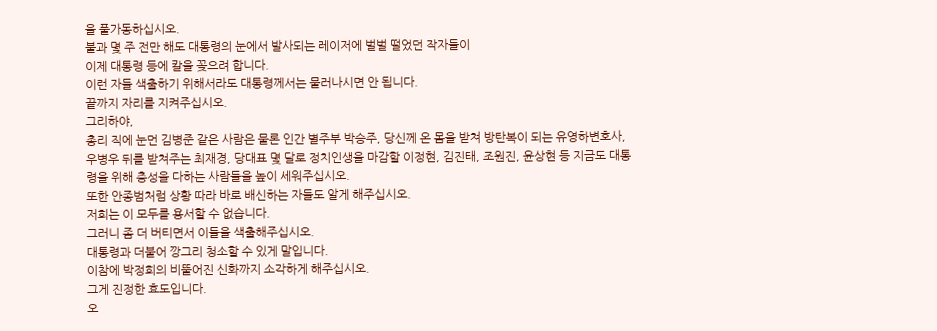을 풀가동하십시오.
불과 몇 주 전만 해도 대통령의 눈에서 발사되는 레이저에 벌벌 떨었던 작자들이
이제 대통령 등에 칼을 꽂으려 합니다.
이런 자들 색출하기 위해서라도 대통령께서는 물러나시면 안 됩니다.
끝까지 자리를 지켜주십시오.
그리하야,
총리 직에 눈먼 김병준 같은 사람은 물론 인간 별주부 박승주, 당신께 온 몸을 받쳐 방탄복이 되는 유영하변호사, 우병우 뒤를 받쳐주는 최재경, 당대표 몇 달로 정치인생을 마감할 이정현, 김진태, 조원진, 윤상현 등 지금도 대통령을 위해 충성을 다하는 사람들을 높이 세워주십시오.
또한 안종범처럼 상황 따라 바로 배신하는 자들도 알게 해주십시오.
저희는 이 모두를 용서할 수 없습니다.
그러니 좀 더 버티면서 이들을 색출해주십시오.
대통령과 더불어 깡그리 청소할 수 있게 말입니다.
이참에 박정희의 비뚤어진 신화까지 소각하게 해주십시오.
그게 진정한 효도입니다.
오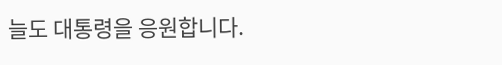늘도 대통령을 응원합니다.